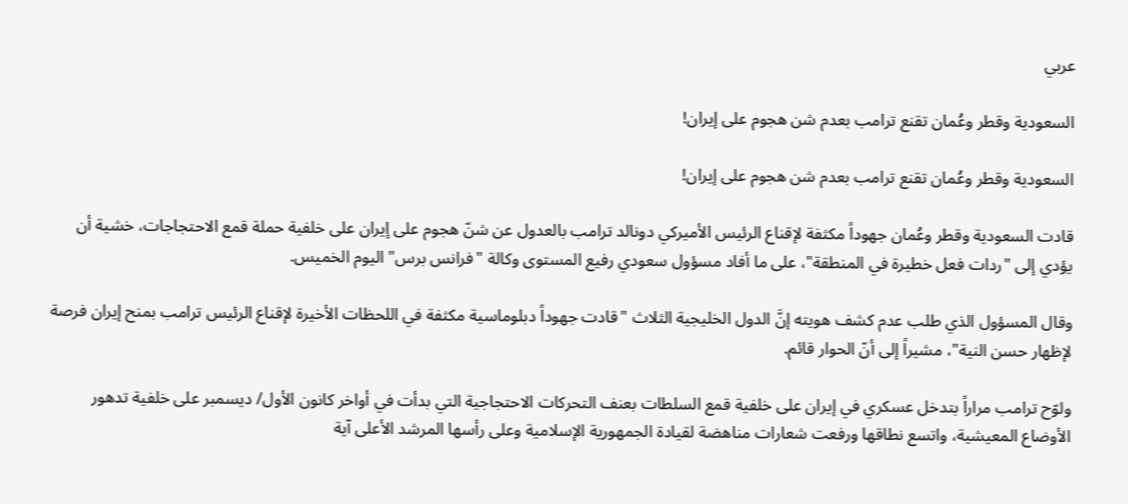عربي

السعودية وقطر وعُمان تقنع ترامب بعدم شن هجوم على إيران!

السعودية وقطر وعُمان تقنع ترامب بعدم شن هجوم على إيران!

قادت السعودية وقطر وعُمان جهوداً مكثفة لإقناع الرئيس الأميركي دونالد ترامب بالعدول عن شنّ هجوم على إيران على خلفية حملة قمع الاحتجاجات، خشية أن يؤدي إلى "ردات فعل خطيرة في المنطقة"، على ما أفاد مسؤول سعودي رفيع المستوى وكالة "فرانس برس" اليوم الخميس.

وقال المسؤول الذي طلب عدم كشف هويته إنَّ الدول الخليجية الثلاث "قادت جهوداً دبلوماسية مكثفة في اللحظات الأخيرة لإقناع الرئيس ترامب بمنح إيران فرصة لإظهار حسن النية"، مشيراً إلى أنّ الحوار قائم.

ولوّح ترامب مراراً بتدخل عسكري في إيران على خلفية قمع السلطات بعنف التحركات الاحتجاجية التي بدأت في أواخر كانون الأول/ ديسمبر على خلفية تدهور الأوضاع المعيشية، واتسع نطاقها ورفعت شعارات مناهضة لقيادة الجمهورية الإسلامية وعلى رأسها المرشد الأعلى آية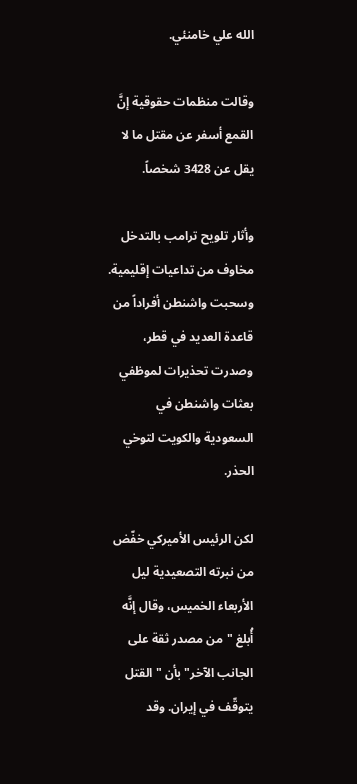الله علي خامنئي.

وقالت منظمات حقوقية إنَّ القمع أسفر عن مقتل ما لا يقل عن 3428 شخصاً.

وأثار تلويح ترامب بالتدخل مخاوف من تداعيات إقليمية. وسحبت واشنطن أفراداً من قاعدة العديد في قطر، وصدرت تحذيرات لموظفي بعثات واشنطن في السعودية والكويت لتوخي الحذر.

لكن الرئيس الأميركي خفّض من نبرته التصعيدية ليل الأربعاء الخميس، وقال إنَّه أُبلغ "من مصدر ثقة على الجانب الآخر" بأن "القتل يتوقّف في إيران. وقد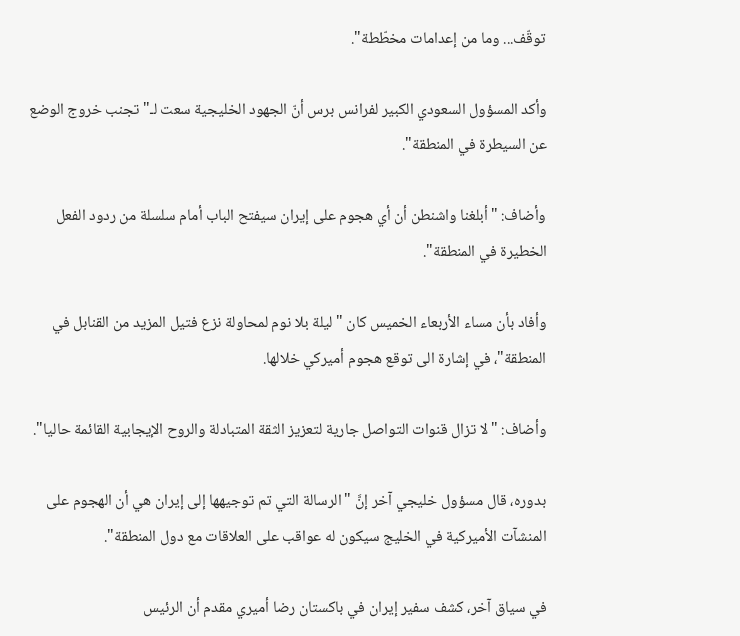توقّف... وما من إعدامات مخطّطة".

وأكد المسؤول السعودي الكبير لفرانس برس أنّ الجهود الخليجية سعت لـ"تجنب خروج الوضع عن السيطرة في المنطقة".

وأضاف: "أبلغنا واشنطن أن أي هجوم على إيران سيفتح الباب أمام سلسلة من ردود الفعل الخطيرة في المنطقة".

وأفاد بأن مساء الأربعاء الخميس كان "ليلة بلا نوم لمحاولة نزع فتيل المزيد من القنابل في المنطقة"، في إشارة الى توقع هجوم أميركي خلالها.

وأضاف: "لا تزال قنوات التواصل جارية لتعزيز الثقة المتبادلة والروح الإيجابية القائمة حاليا".

بدوره، قال مسؤول خليجي آخر إنَّ "الرسالة التي تم توجيهها إلى إيران هي أن الهجوم على المنشآت الأميركية في الخليج سيكون له عواقب على العلاقات مع دول المنطقة".

في سياق آخر، كشف سفير إيران في باكستان رضا أميري مقدم أن الرئيس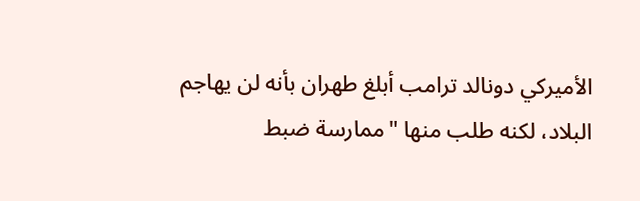الأميركي دونالد ترامب أبلغ طهران بأنه لن يهاجم البلاد، لكنه طلب منها "ممارسة ضبط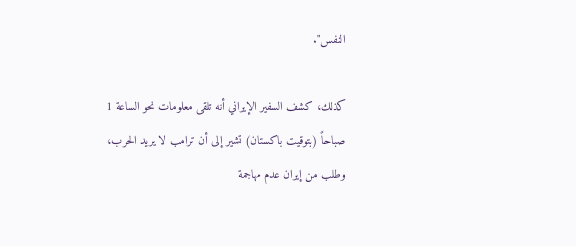النفس".

كذلك، كشف السفير الإيراني أنه تلقى معلومات نحو الساعة 1 صباحاً (بتوقيت باكستان) تشير إلى أن ترامب لا يريد الحرب، وطلب من إيران عدم مهاجمة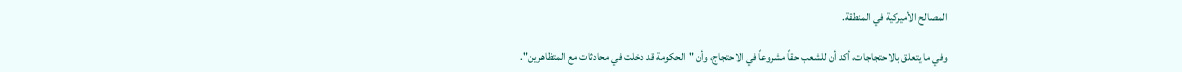المصالح الأميركية في المنطقة.

وفي ما يتعلق بالاحتجاجات، أكد أن للشعب حقاً مشروعاً في الاحتجاج، وأن "الحكومة قد دخلت في محادثات مع المتظاهرين".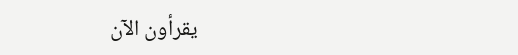يقرأون الآن